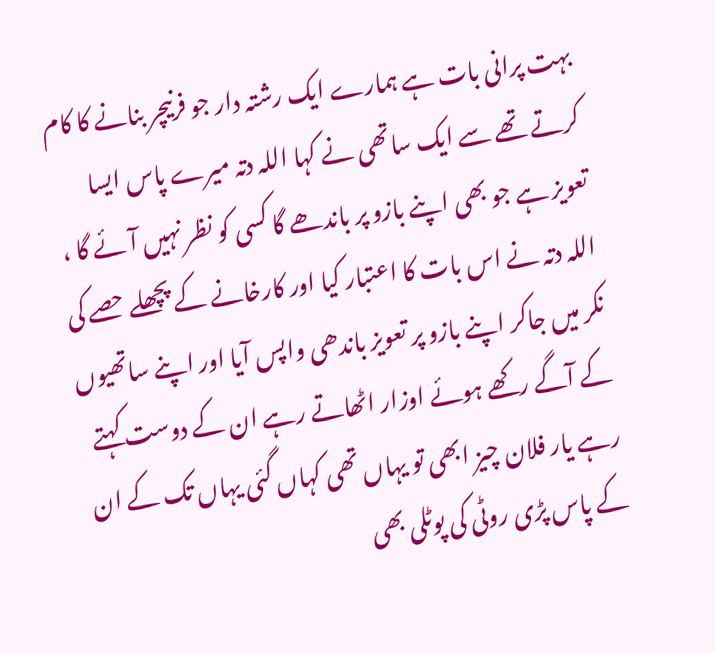بہت پرانی بات ہے ہمارے ایک رشتہ دار جو فرنیچر بنانے کا کام کرتے تھے سے ایک ساتھی نے کہا اللہ دتہ میرے پاس ایسا تعویز ہے جو بھی اپنے بازو پر باندھے گا کسی کو نظر نہیں آئے گا ، اللہ دتہ نے اس بات کا اعتبار کیا اور کارخانے کے پچھلے حصے کی نکر میں جاکر اپنے بازو پر تعویز باندھی واپس آیا اور اپنے ساتھیوں کے آگے رکھے ہوئے اوزار اٹھاتے رہے ان کے دوست کہتے رہے یار فلان چیز ابھی تو یہاں تھی کہاں گئی یہاں تک کے ان کے پاس پڑی روٹی کی پوٹلی بھی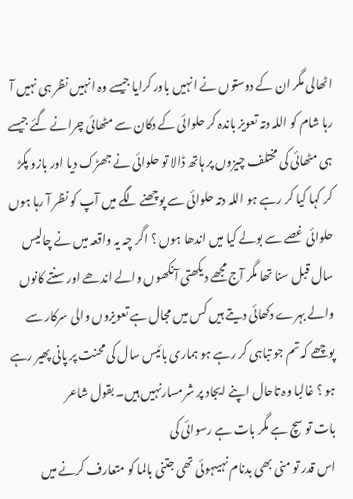اٹھالی مگر ان کے دوستوں نے انہیں باور کرایا جیسے وہ انہیں نظر ہی نہیں آ رہا شام کو اللہ دتہ تعویز باندہ کر حلوائی کے دکان سے مٹھائی چرانے گئے جیسے ہی مٹھائی کی مختلف چیزوں پر ہاتھ ڈالا تو حلوائی نے جھڑک دیا اور بازو پکڑ کر کہا کیا کر رہے ہو اللہ دتہ حلوائی سے پوچھنے لگے میں آپ کو نظر آ رہا ہوں حلوائی غصے سے بولے کیا میں اندھا ہوں ؟ اگر چہ یہ واقعہ میں نے چالیس سال قبل سنا تھا مگر آج مجھے دیکھتی آنکھوں والے اندھے اور سنتے کانوں والے بہرے دکھائی دیتے ہیں کس میں مجال ہے تعویزوں والی سرکار سے پوچھے کہ تم جو تباہی کر رہے ہو ہماری بائیس سال کی محنت پر پانی پھیر رہے ہو ؟ غالبا وہ تاحال اپنے ایجاد پر شرمسارنہیں ہیں۔ بقول شاعر
بات تو سچ ہے مگر بات ہے رسوائی کی
اس قدر تو منی بھی بدنام نہیںہوئی تھی جتنی بالما کو متعارف کرنے میں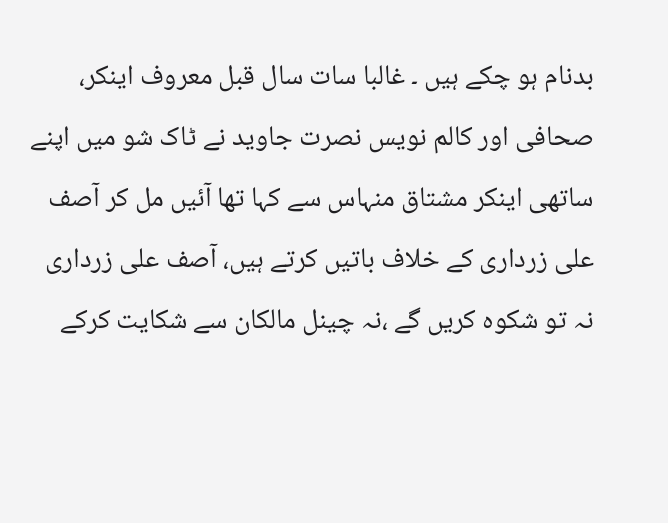بدنام ہو چکے ہیں ۔ غالبا سات سال قبل معروف اینکر، صحافی اور کالم نویس نصرت جاوید نے ٹاک شو میں اپنے ساتھی اینکر مشتاق منہاس سے کہا تھا آئیں مل کر آصف علی زرداری کے خلاف باتیں کرتے ہیں، آصف علی زرداری نہ تو شکوہ کریں گے ،نہ چینل مالکان سے شکایت کرکے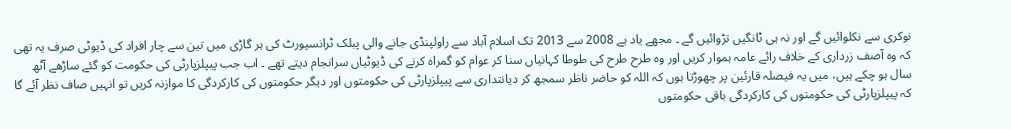نوکری سے نکلوائیں گے اور نہ ہی ٹانگیں تڑوائیں گے ۔ مجھے یاد ہے 2008 سے 2013 تک اسلام آباد سے راولپنڈی جانے والی پبلک ٹرانسپورٹ کی ہر گاڑی میں تین سے چار افراد کی ڈیوٹی صرف یہ تھی کہ وہ آصف زرداری کے خلاف رائے عامہ ہموار کریں اور وہ طرح طرح کی طوطا کہانیاں سنا کر عوام کو گمراہ کرنے کی ڈیوٹیاں سرانجام دیتے تھے ۔ اب جب پیپلزپارٹی کی حکومت کو گئے ساڑھے آٹھ سال ہو چکے ہیں، میں یہ فیصلہ قارئین پر چھوڑتا ہوں کہ اللہ کو حاضر ناظر سمجھ کر دیانتداری سے پیپلزپارٹی کی حکومتوں اور دیگر حکومتوں کی کارکردگی کا موازنہ کریں تو انہیں صاف نظر آئے گا کہ پیپلزپارٹی کی حکومتوں کی کارکردگی باقی حکومتوں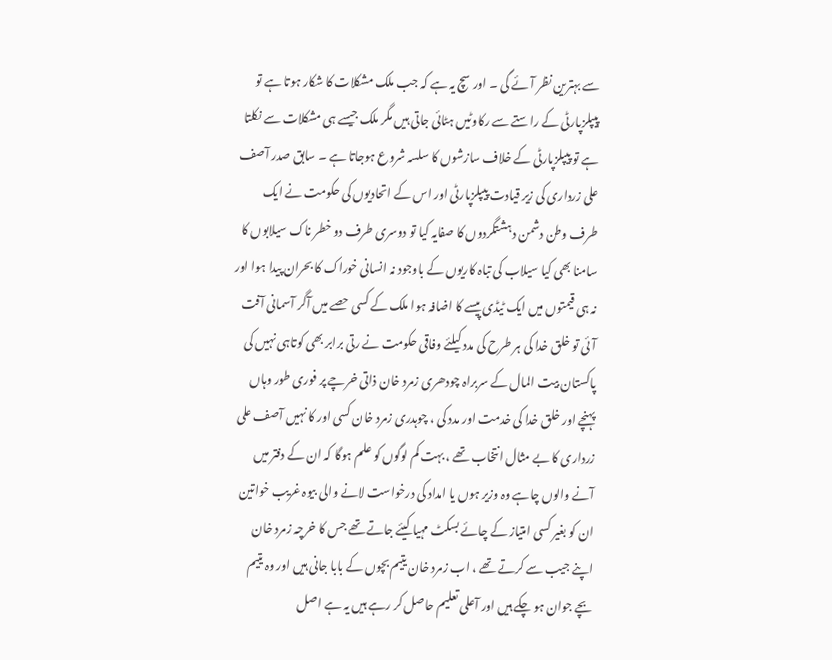سے بہترین نظر آئے گی ۔ اور سچ یہ ہے کہ جب ملک مشکلات کا شکار ہوتا ہے تو پیپلزپارٹی کے راستے سے رکاوٹیں ہٹائی جاتی ہیں مگر ملک جیسے ہی مشکلات سے نکلتا ہے تو پیپلزپارٹی کے خلاف سازشوں کا سلسہ شروع ہوجاتا ہے ۔ سابق صدر آصف علی زرداری کی زیر قیادت پیپلزپارٹی اور اس کے اتحادیوں کی حکومت نے ایک طرف وطن دشمن دہشتگردوں کا صفایہ کیا تو دوسری طرف دو خطر ناک سیلابوں کا سامنا بھی کیا سیلاب کی تباہ کاریوں کے باوجود نہ انسانی خوراک کا بحران پیدا ہوا اور نہ ہی قیمتوں میں ایک ٹیڈی پیسے کا اضافہ ہوا ملک کے کسی حصے میں آگر آسمانی آفت آئی تو خلق خدا کی ہر طرح کی مدد کیلئے وفاقی حکومت نے رتی برابر بھی کوتاہی نہیں کی پاکستان بیت المال کے سربراہ چودھری زمرد خان ذاتی خرچے پر فوری طور وہاں پہنچے اور خلق خدا کی خدمت اور مدد کی ، چوہدری زمرد خان کسی اور کا نہیں آصف علی زرداری کا بے مثال انتخاب تھے ، بہت کم لوگوں کو علم ہوگا کہ ان کے دفتر میں آنے والوں چاہے وہ وزیر ہوں یا امداد کی درخواست لانے والی بیوہ غریب خواتین ان کو بغیر کسی امتیاز کے چائے بسکٹ مہیا کیئے جاتے تھے جس کا خرچہ زمرد خان اپنے جیب سے کرتے تھے ، اب زمرد خان یتیم بچوں کے بابا جانی ہیں اور وہ یتیم بچے جوان ہو چکے ہیں اور آعلی تعلیم حاصل کر رہے ہیں یہ ہے اصل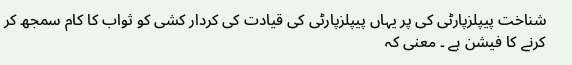شناخت پیپلزپارٹی کی پر یہاں پیپلزپارٹی کی قیادت کی کردار کشی کو ثواب کا کام سمجھ کر کرنے کا فیشن ہے ۔ معنی کہ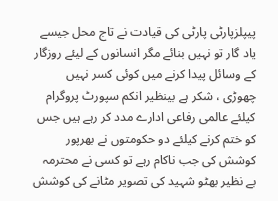پیپلزپارٹی پارٹی کی قیادت نے تاج محل جیسے یاد گار تو نہیں بنائے مگر انسانوں کے لیئے روزگار کے وسائل پیدا کرنے میں کوئی کسر نہیں چھوڑی ، شکر ہے بینظیر انکم سپورٹ پروگرام کیلئے عالمی رفاعی ادارے مدد کر رہے ہیں جس کو ختم کرنے کیلئے دو حکومتوں نے بھرپور کوشش کی جب ناکام رہے تو کسی نے محترمہ بے نظیر بھٹو شہید کی تصویر مٹانے کی کوشش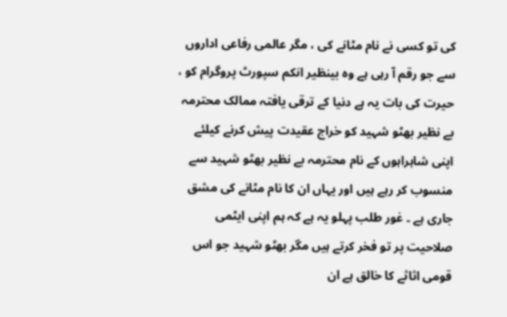کی تو کسی نے نام مٹانے کی ، مگر عالمی رفاعی اداروں سے جو رقم آ رہی ہے وہ بینظیر انکم سپورٹ پروگرام کو ، حیرت کی بات یہ ہے دنیا کے ترقی یافتہ ممالک محترمہ بے نظیر بھٹو شہید کو خراج عقیدت پیش کرنے کیلئے اپنی شاہراہوں کے نام محترمہ بے نظیر بھٹو شہید سے منسوب کر رہے ہیں اور یہاں ان کا نام مٹانے کی مشق جاری ہے ۔ غور طلب پہلو یہ ہے کہ ہم اپنی ایٹمی صلاحیت پر تو فخر کرتے ہیں مگر بھٹو شہید جو اس قومی اثاثے کا خالق ہے ان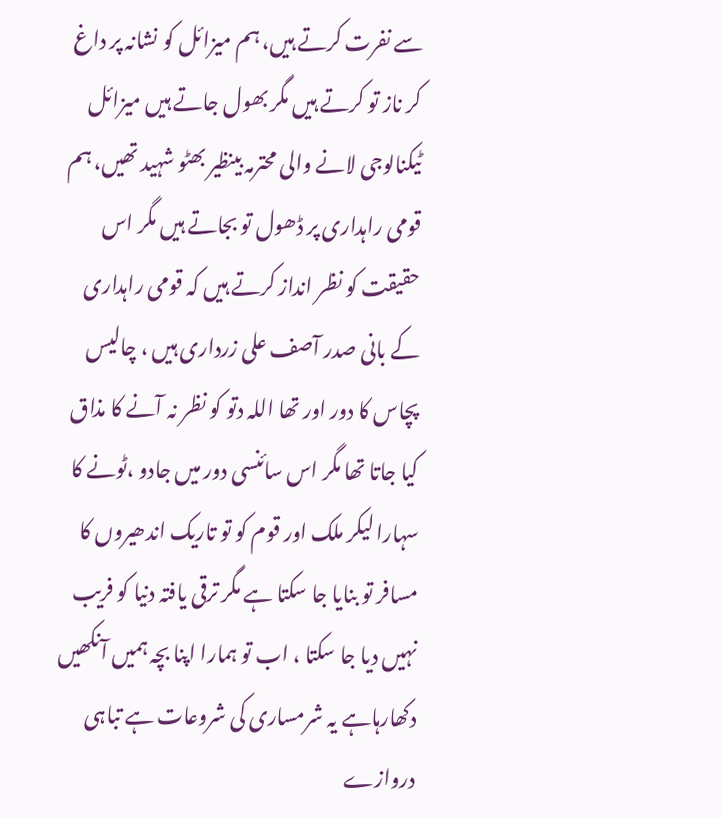سے نفرت کرتے ہیں، ہم میزائل کو نشانہ پر داغ کر ناز تو کرتے ہیں مگر بھول جاتے ہیں میزائل ٹیکنالوجی لانے والی محترمہ بینظیر بھٹو شہید تھیں، ہم قومی راہداری پر ڈھول تو بجاتے ہیں مگر اس حقیقت کو نظر انداز کرتے ہیں کہ قومی راہداری کے بانی صدر آصف علی زرداری ہیں ، چالیس پچاس کا دور اور تھا اللہ دتو کو نظر نہ آنے کا مذاق کیا جاتا تھا مگر اس سائنسی دور میں جادو ،ٹونے کا سہارا لیکر ملک اور قوم کو تو تاریک اندھیروں کا مسافر تو بنایا جا سکتا ہے مگر ترقی یافتہ دنیا کو فریب نہیں دیا جا سکتا ، اب تو ہمارا اپنا بچہ ہمیں آنکھیں دکھارہاہے یہ شرمساری کی شروعات ہے تباہی دروازے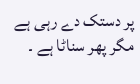پر دستک دے رہی ہے مگر پھر سناٹا ہے ۔